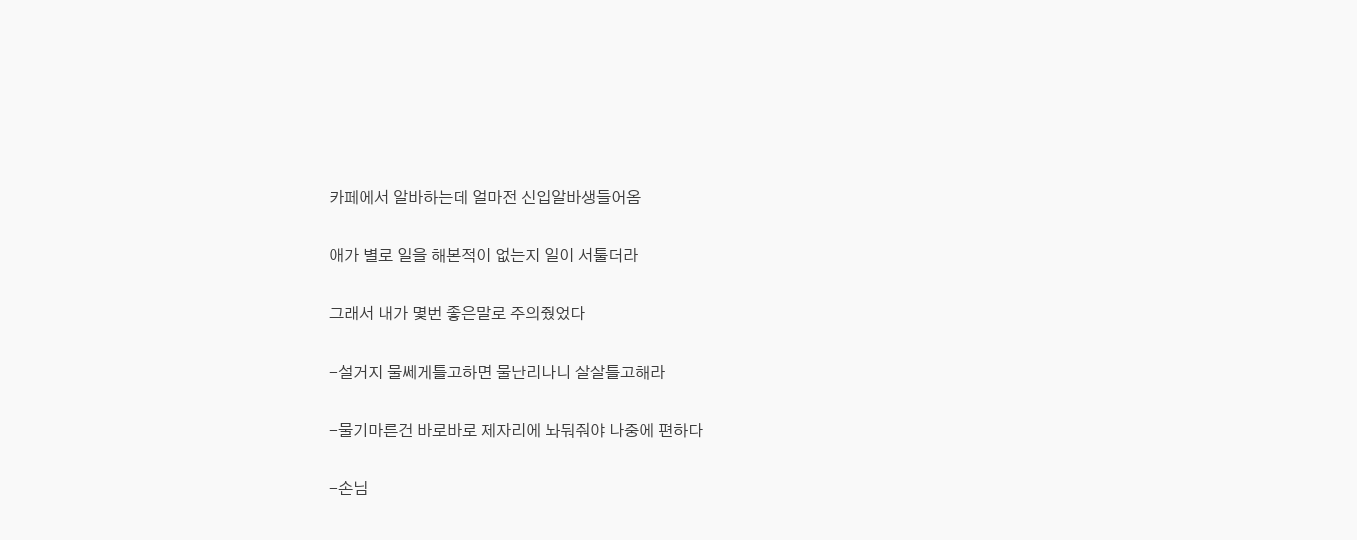카페에서 알바하는데 얼마전 신입알바생들어옴

애가 별로 일을 해본적이 없는지 일이 서툴더라

그래서 내가 몇번 좋은말로 주의줬었다

-설거지 물쎄게틀고하면 물난리나니 살살틀고해라

-물기마른건 바로바로 제자리에 놔둬줘야 나중에 편하다

-손님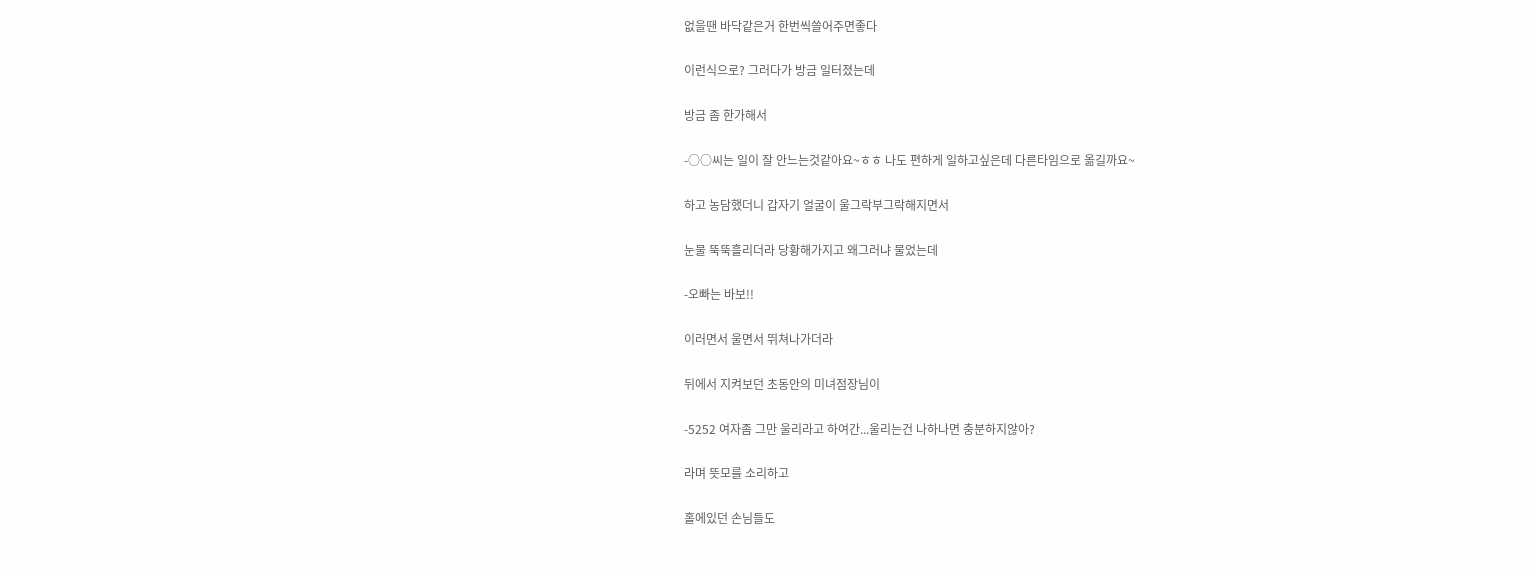없을땐 바닥같은거 한번씩쓸어주면좋다

이런식으로? 그러다가 방금 일터졌는데

방금 좀 한가해서

-○○씨는 일이 잘 안느는것같아요~ㅎㅎ 나도 편하게 일하고싶은데 다른타임으로 옮길까요~

하고 농담했더니 갑자기 얼굴이 울그락부그락해지면서

눈물 뚝뚝흘리더라 당황해가지고 왜그러냐 물었는데

-오빠는 바보!!

이러면서 울면서 뛰쳐나가더라

뒤에서 지켜보던 초동안의 미녀점장님이

-5252 여자좀 그만 울리라고 하여간...울리는건 나하나면 충분하지않아?

라며 뜻모를 소리하고

홀에있던 손님들도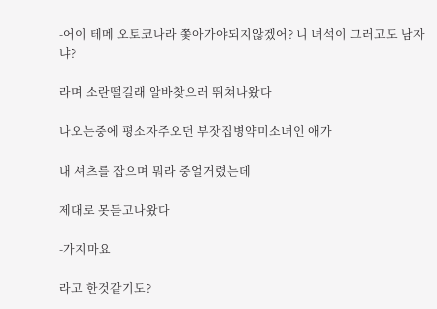-어이 테메 오토코나라 쫓아가야되지않겠어? 니 녀석이 그러고도 남자냐?

라며 소란떨길래 알바찾으러 뛰쳐나왔다

나오는중에 평소자주오던 부잣집병약미소녀인 애가

내 셔츠를 잡으며 뭐라 중얼거렸는데

제대로 못듣고나왔다

-가지마요

라고 한것같기도?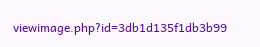viewimage.php?id=3db1d135f1db3b99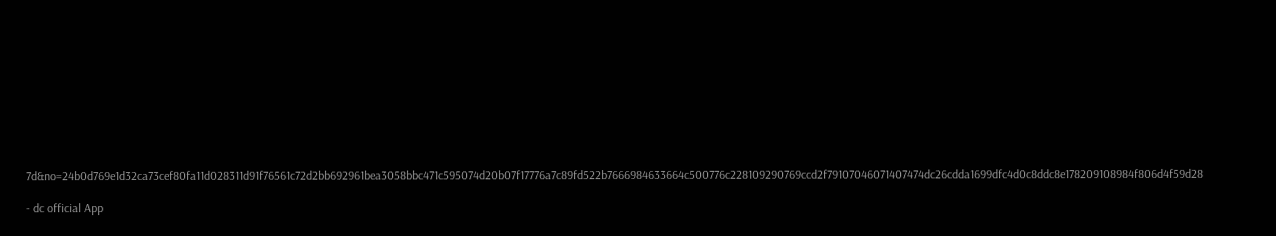7d&no=24b0d769e1d32ca73cef80fa11d028311d91f76561c72d2bb692961bea3058bbc471c595074d20b07f17776a7c89fd522b7666984633664c500776c228109290769ccd2f79107046071407474dc26cdda1699dfc4d0c8ddc8e178209108984f806d4f59d28

- dc official App